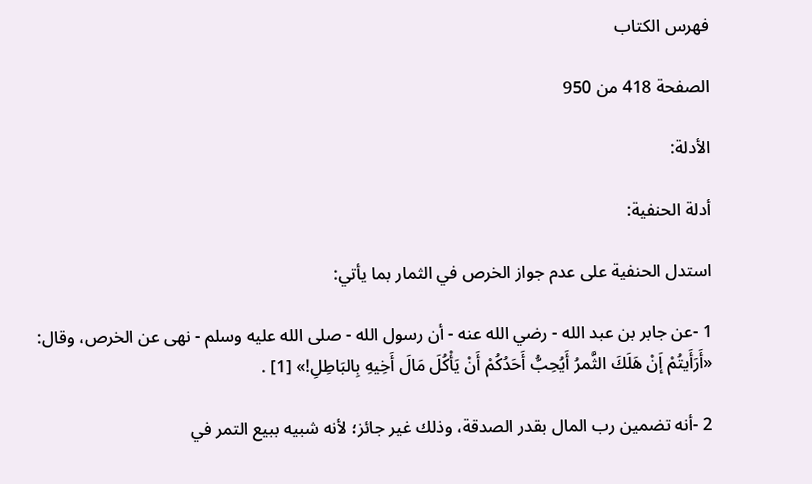فهرس الكتاب

الصفحة 418 من 950

الأدلة:

أدلة الحنفية:

استدل الحنفية على عدم جواز الخرص في الثمار بما يأتي:

1 -عن جابر بن عبد الله - رضي الله عنه - أن رسول الله - صلى الله عليه وسلم - نهى عن الخرص، وقال: «أَرَأَيتُمْ إَنْ هَلَكَ الثَّمرُ أَيُحِبُّ أَحَدُكُمْ أَنْ يَأْكُلَ مَالَ أَخِيهِ بِالبَاطِلِ!» [1] .

2 -أنه تضمين رب المال بقدر الصدقة، وذلك غير جائز؛ لأنه شبيه ببيع التمر في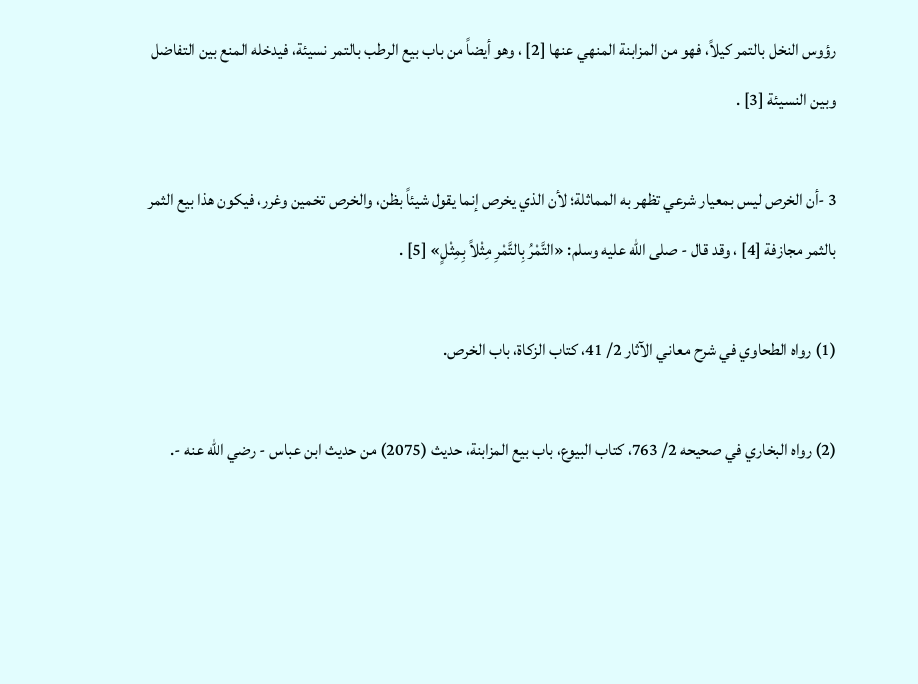رؤوس النخل بالتمر كيلاً، فهو من المزابنة المنهي عنها [2] ، وهو أيضاً من باب بيع الرطب بالتمر نسيئة، فيدخله المنع بين التفاضل وبين النسيئة [3] .

3 -أن الخرص ليس بمعيار شرعي تظهر به المماثلة؛ لأن الذي يخرص إنما يقول شيئاً بظن، والخرص تخمين وغرر، فيكون هذا بيع الثمر بالثمر مجازفة [4] ، وقد قال - صلى الله عليه وسلم: «التَّمْرُ بِالتَّمْرِ مِثْلاً بِمِثْلٍ» [5] .

(1) رواه الطحاوي في شرح معاني الآثار 2/ 41، كتاب الزكاة، باب الخرص.

(2) رواه البخاري في صحيحه 2/ 763، كتاب البيوع، باب بيع المزابنة، حديث (2075) من حديث ابن عباس - رضي الله عنه -.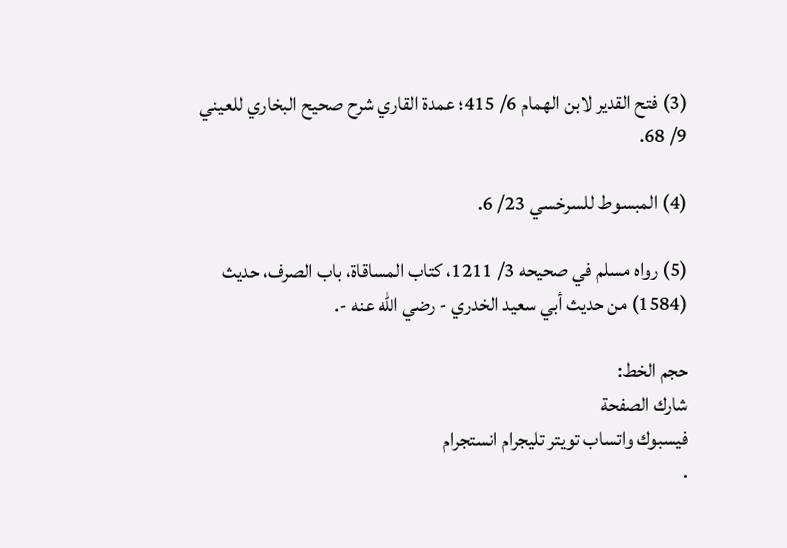(3) فتح القدير لابن الهمام 6/ 415؛ عمدة القاري شرح صحيح البخاري للعيني 9/ 68.

(4) المبسوط للسرخسي 23/ 6.

(5) رواه مسلم في صحيحه 3/ 1211، كتاب المساقاة، باب الصرف، حديث (1584) من حديث أبي سعيد الخدري - رضي الله عنه -.

حجم الخط:
شارك الصفحة
فيسبوك واتساب تويتر تليجرام انستجرام
.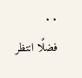. .
فضلًا انتظر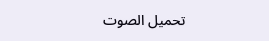تحميل الصوت